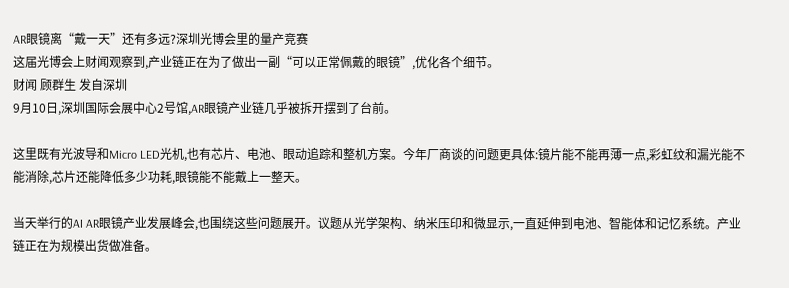AR眼镜离“戴一天”还有多远?深圳光博会里的量产竞赛
这届光博会上财闻观察到,产业链正在为了做出一副“可以正常佩戴的眼镜”,优化各个细节。
财闻 顾群生 发自深圳
9月10日,深圳国际会展中心2号馆,AR眼镜产业链几乎被拆开摆到了台前。

这里既有光波导和Micro LED光机,也有芯片、电池、眼动追踪和整机方案。今年厂商谈的问题更具体:镜片能不能再薄一点,彩虹纹和漏光能不能消除,芯片还能降低多少功耗,眼镜能不能戴上一整天。

当天举行的AI AR眼镜产业发展峰会,也围绕这些问题展开。议题从光学架构、纳米压印和微显示,一直延伸到电池、智能体和记忆系统。产业链正在为规模出货做准备。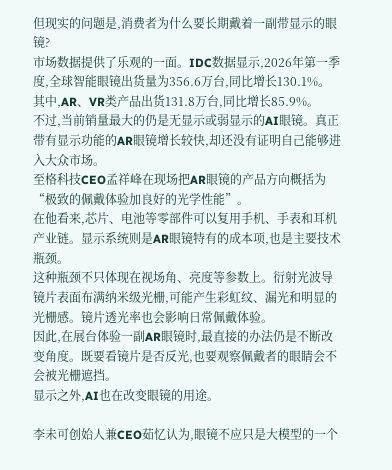但现实的问题是,消费者为什么要长期戴着一副带显示的眼镜?
市场数据提供了乐观的一面。IDC数据显示,2026年第一季度,全球智能眼镜出货量为356.6万台,同比增长130.1%。其中,AR、VR类产品出货131.8万台,同比增长85.9%。
不过,当前销量最大的仍是无显示或弱显示的AI眼镜。真正带有显示功能的AR眼镜增长较快,却还没有证明自己能够进入大众市场。
至格科技CEO孟祥峰在现场把AR眼镜的产品方向概括为“极致的佩戴体验加良好的光学性能”。
在他看来,芯片、电池等零部件可以复用手机、手表和耳机产业链。显示系统则是AR眼镜特有的成本项,也是主要技术瓶颈。
这种瓶颈不只体现在视场角、亮度等参数上。衍射光波导镜片表面布满纳米级光栅,可能产生彩虹纹、漏光和明显的光栅感。镜片透光率也会影响日常佩戴体验。
因此,在展台体验一副AR眼镜时,最直接的办法仍是不断改变角度。既要看镜片是否反光,也要观察佩戴者的眼睛会不会被光栅遮挡。
显示之外,AI也在改变眼镜的用途。

李未可创始人兼CEO茹忆认为,眼镜不应只是大模型的一个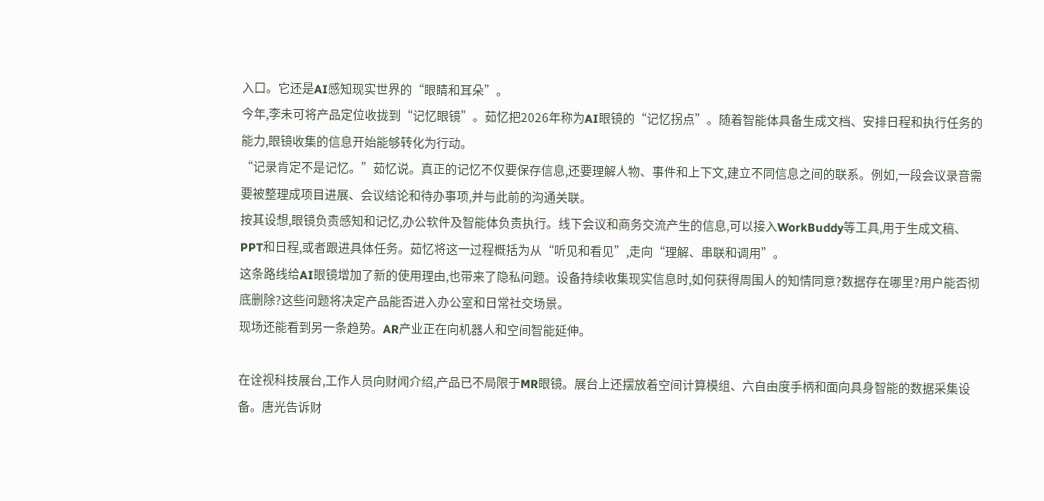入口。它还是AI感知现实世界的“眼睛和耳朵”。
今年,李未可将产品定位收拢到“记忆眼镜”。茹忆把2026年称为AI眼镜的“记忆拐点”。随着智能体具备生成文档、安排日程和执行任务的能力,眼镜收集的信息开始能够转化为行动。
“记录肯定不是记忆。”茹忆说。真正的记忆不仅要保存信息,还要理解人物、事件和上下文,建立不同信息之间的联系。例如,一段会议录音需要被整理成项目进展、会议结论和待办事项,并与此前的沟通关联。
按其设想,眼镜负责感知和记忆,办公软件及智能体负责执行。线下会议和商务交流产生的信息,可以接入WorkBuddy等工具,用于生成文稿、PPT和日程,或者跟进具体任务。茹忆将这一过程概括为从“听见和看见”,走向“理解、串联和调用”。
这条路线给AI眼镜增加了新的使用理由,也带来了隐私问题。设备持续收集现实信息时,如何获得周围人的知情同意?数据存在哪里?用户能否彻底删除?这些问题将决定产品能否进入办公室和日常社交场景。
现场还能看到另一条趋势。AR产业正在向机器人和空间智能延伸。

在诠视科技展台,工作人员向财闻介绍,产品已不局限于MR眼镜。展台上还摆放着空间计算模组、六自由度手柄和面向具身智能的数据采集设备。唐光告诉财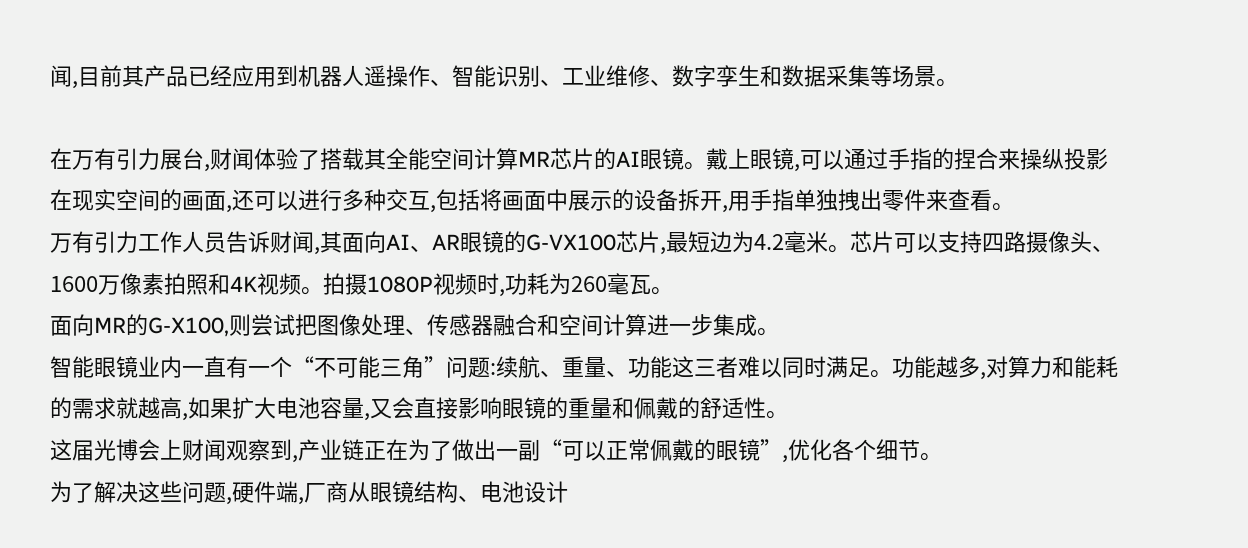闻,目前其产品已经应用到机器人遥操作、智能识别、工业维修、数字孪生和数据采集等场景。

在万有引力展台,财闻体验了搭载其全能空间计算MR芯片的AI眼镜。戴上眼镜,可以通过手指的捏合来操纵投影在现实空间的画面,还可以进行多种交互,包括将画面中展示的设备拆开,用手指单独拽出零件来查看。
万有引力工作人员告诉财闻,其面向AI、AR眼镜的G-VX100芯片,最短边为4.2毫米。芯片可以支持四路摄像头、1600万像素拍照和4K视频。拍摄1080P视频时,功耗为260毫瓦。
面向MR的G-X100,则尝试把图像处理、传感器融合和空间计算进一步集成。
智能眼镜业内一直有一个“不可能三角”问题:续航、重量、功能这三者难以同时满足。功能越多,对算力和能耗的需求就越高,如果扩大电池容量,又会直接影响眼镜的重量和佩戴的舒适性。
这届光博会上财闻观察到,产业链正在为了做出一副“可以正常佩戴的眼镜”,优化各个细节。
为了解决这些问题,硬件端,厂商从眼镜结构、电池设计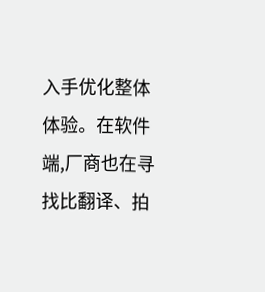入手优化整体体验。在软件端,厂商也在寻找比翻译、拍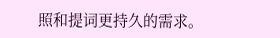照和提词更持久的需求。